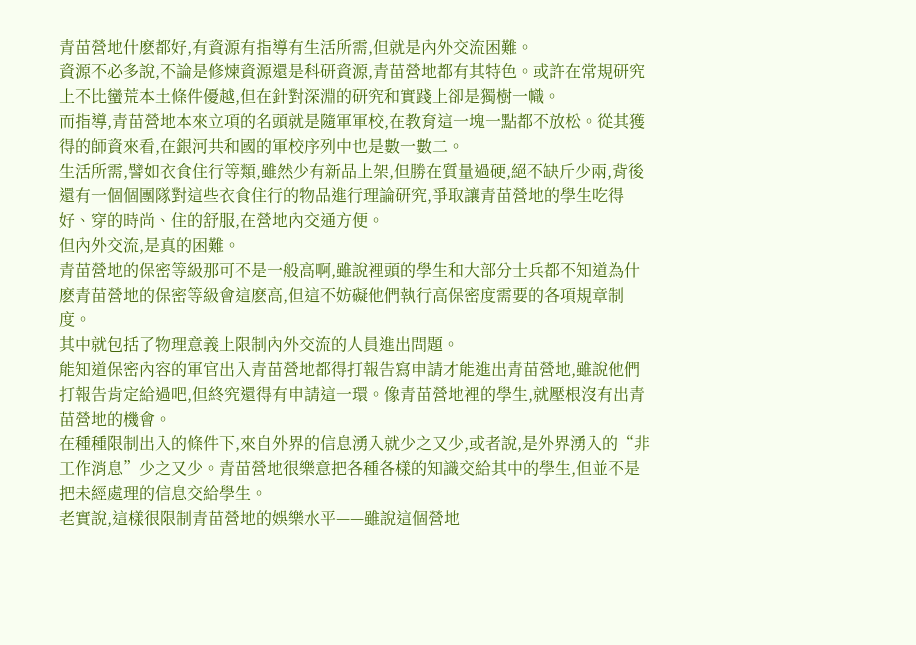青苗營地什麽都好,有資源有指導有生活所需,但就是內外交流困難。
資源不必多說,不論是修煉資源還是科研資源,青苗營地都有其特色。或許在常規研究上不比蠻荒本土條件優越,但在針對深淵的研究和實踐上卻是獨樹一幟。
而指導,青苗營地本來立項的名頭就是隨軍軍校,在教育這一塊一點都不放松。從其獲得的師資來看,在銀河共和國的軍校序列中也是數一數二。
生活所需,譬如衣食住行等類,雖然少有新品上架,但勝在質量過硬,絕不缺斤少兩,背後還有一個個團隊對這些衣食住行的物品進行理論研究,爭取讓青苗營地的學生吃得好、穿的時尚、住的舒服,在營地內交通方便。
但內外交流,是真的困難。
青苗營地的保密等級那可不是一般高啊,雖說裡頭的學生和大部分士兵都不知道為什麽青苗營地的保密等級會這麽高,但這不妨礙他們執行高保密度需要的各項規章制度。
其中就包括了物理意義上限制內外交流的人員進出問題。
能知道保密內容的軍官出入青苗營地都得打報告寫申請才能進出青苗營地,雖說他們打報告肯定給過吧,但終究還得有申請這一環。像青苗營地裡的學生,就壓根沒有出青苗營地的機會。
在種種限制出入的條件下,來自外界的信息湧入就少之又少,或者說,是外界湧入的“非工作消息”少之又少。青苗營地很樂意把各種各樣的知識交給其中的學生,但並不是把未經處理的信息交給學生。
老實說,這樣很限制青苗營地的娛樂水平——雖說這個營地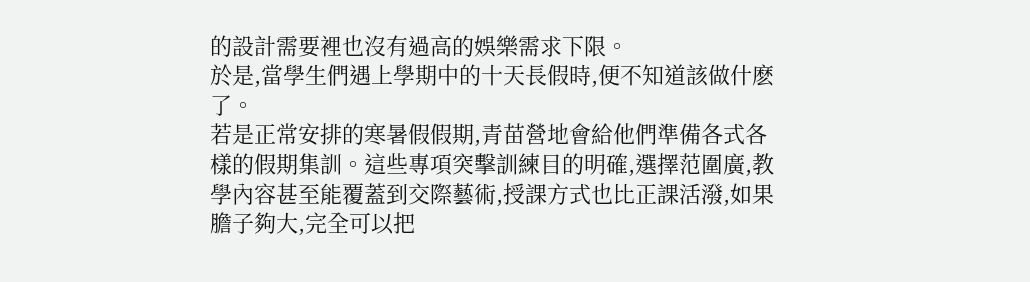的設計需要裡也沒有過高的娛樂需求下限。
於是,當學生們遇上學期中的十天長假時,便不知道該做什麽了。
若是正常安排的寒暑假假期,青苗營地會給他們準備各式各樣的假期集訓。這些專項突擊訓練目的明確,選擇范圍廣,教學內容甚至能覆蓋到交際藝術,授課方式也比正課活潑,如果膽子夠大,完全可以把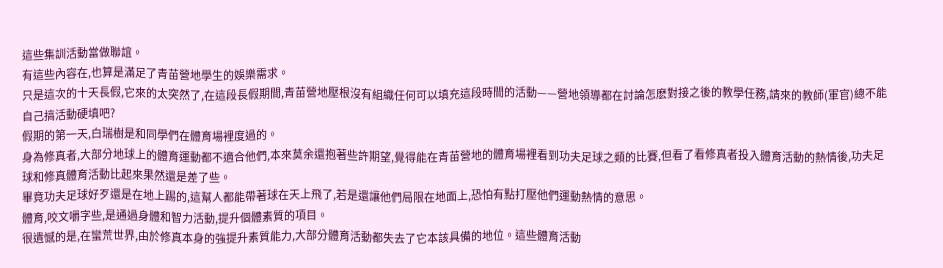這些集訓活動當做聯誼。
有這些內容在,也算是滿足了青苗營地學生的娛樂需求。
只是這次的十天長假,它來的太突然了,在這段長假期間,青苗營地壓根沒有組織任何可以填充這段時間的活動——營地領導都在討論怎麽對接之後的教學任務,請來的教師(軍官)總不能自己搞活動硬填吧?
假期的第一天,白瑞樹是和同學們在體育場裡度過的。
身為修真者,大部分地球上的體育運動都不適合他們,本來莫余還抱著些許期望,覺得能在青苗營地的體育場裡看到功夫足球之類的比賽,但看了看修真者投入體育活動的熱情後,功夫足球和修真體育活動比起來果然還是差了些。
畢竟功夫足球好歹還是在地上踢的,這幫人都能帶著球在天上飛了,若是還讓他們局限在地面上,恐怕有點打壓他們運動熱情的意思。
體育,咬文嚼字些,是通過身體和智力活動,提升個體素質的項目。
很遺憾的是,在蠻荒世界,由於修真本身的強提升素質能力,大部分體育活動都失去了它本該具備的地位。這些體育活動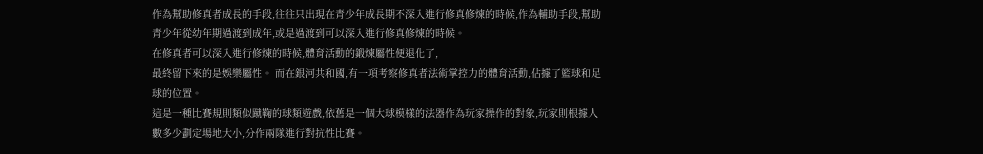作為幫助修真者成長的手段,往往只出現在青少年成長期不深入進行修真修煉的時候,作為輔助手段,幫助青少年從幼年期過渡到成年,或是過渡到可以深入進行修真修煉的時候。
在修真者可以深入進行修煉的時候,體育活動的鍛煉屬性便退化了,
最終留下來的是娛樂屬性。 而在銀河共和國,有一項考察修真者法術掌控力的體育活動,佔據了籃球和足球的位置。
這是一種比賽規則類似蹴鞠的球類遊戲,依舊是一個大球模樣的法器作為玩家操作的對象,玩家則根據人數多少劃定場地大小,分作兩隊進行對抗性比賽。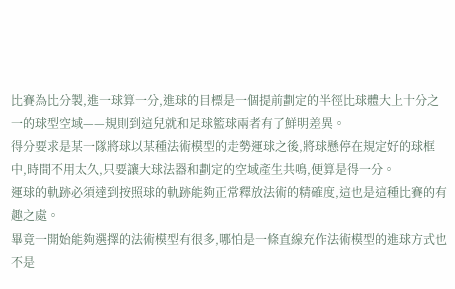比賽為比分製,進一球算一分,進球的目標是一個提前劃定的半徑比球體大上十分之一的球型空域——規則到這兒就和足球籃球兩者有了鮮明差異。
得分要求是某一隊將球以某種法術模型的走勢運球之後,將球懸停在規定好的球框中,時間不用太久,只要讓大球法器和劃定的空域產生共鳴,便算是得一分。
運球的軌跡必須達到按照球的軌跡能夠正常釋放法術的精確度,這也是這種比賽的有趣之處。
畢竟一開始能夠選擇的法術模型有很多,哪怕是一條直線充作法術模型的進球方式也不是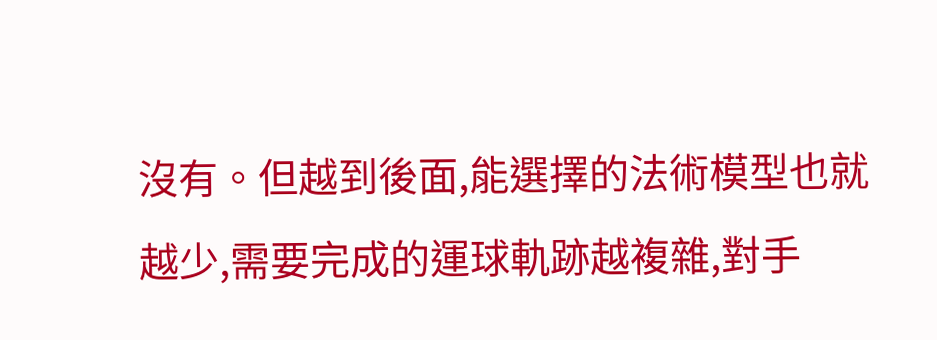沒有。但越到後面,能選擇的法術模型也就越少,需要完成的運球軌跡越複雜,對手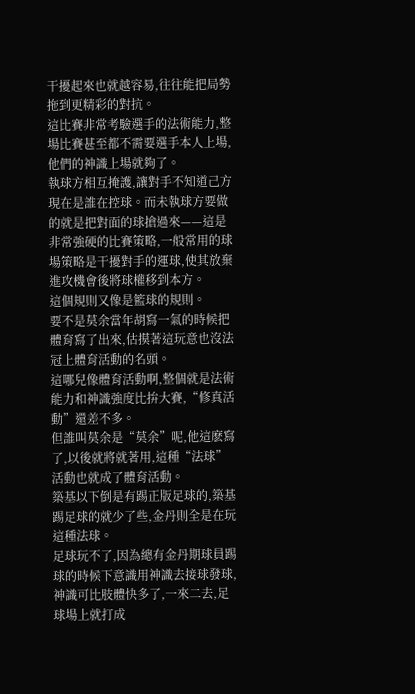干擾起來也就越容易,往往能把局勢拖到更精彩的對抗。
這比賽非常考驗選手的法術能力,整場比賽甚至都不需要選手本人上場,他們的神識上場就夠了。
執球方相互掩護,讓對手不知道己方現在是誰在控球。而未執球方要做的就是把對面的球搶過來——這是非常強硬的比賽策略,一般常用的球場策略是干擾對手的運球,使其放棄進攻機會後將球權移到本方。
這個規則又像是籃球的規則。
要不是莫余當年胡寫一氣的時候把體育寫了出來,估摸著這玩意也沒法冠上體育活動的名頭。
這哪兒像體育活動啊,整個就是法術能力和神識強度比拚大賽,“修真活動”還差不多。
但誰叫莫余是“莫余”呢,他這麽寫了,以後就將就著用,這種“法球”活動也就成了體育活動。
築基以下倒是有踢正版足球的,築基踢足球的就少了些,金丹則全是在玩這種法球。
足球玩不了,因為總有金丹期球員踢球的時候下意識用神識去接球發球,神識可比肢體快多了,一來二去,足球場上就打成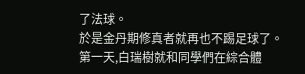了法球。
於是金丹期修真者就再也不踢足球了。
第一天,白瑞樹就和同學們在綜合體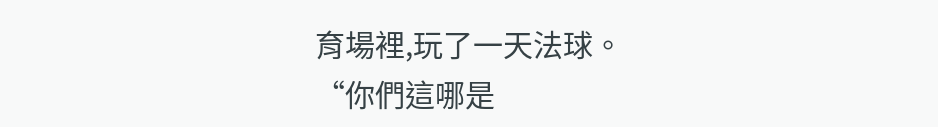育場裡,玩了一天法球。
“你們這哪是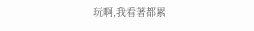玩啊,我看著都累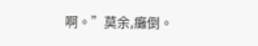啊。”莫余,癱倒。